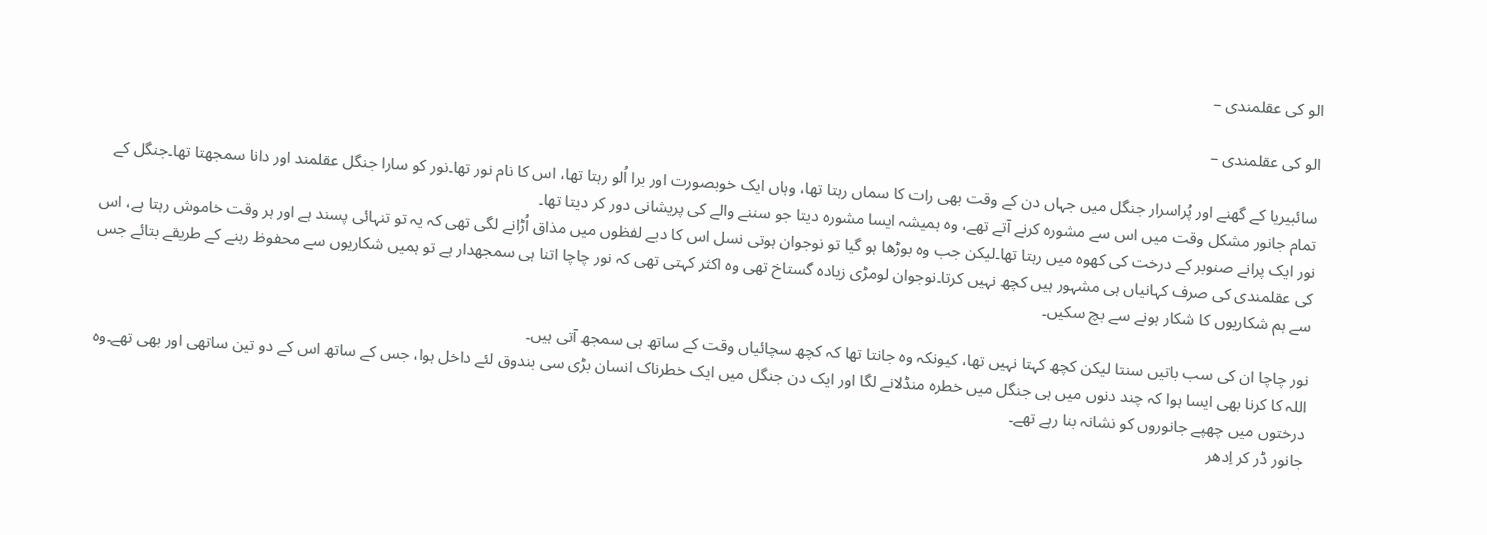الو کی عقلمندی –

الو کی عقلمندی –

سائبیریا کے گھنے اور پُراسرار جنگل میں جہاں دن کے وقت بھی رات کا سماں رہتا تھا، وہاں ایک خوبصورت اور برا اُلو رہتا تھا، اس کا نام نور تھا۔نور کو سارا جنگل عقلمند اور دانا سمجھتا تھا۔جنگل کے تمام جانور مشکل وقت میں اس سے مشورہ کرنے آتے تھے، وہ ہمیشہ ایسا مشورہ دیتا جو سننے والے کی پریشانی دور کر دیتا تھا۔
نور ایک پرانے صنوبر کے درخت کی کھوہ میں رہتا تھا۔لیکن جب وہ بوڑھا ہو گیا تو نوجوان ہوتی نسل اس کا دبے لفظوں میں مذاق اُڑانے لگی تھی کہ یہ تو تنہائی پسند ہے اور ہر وقت خاموش رہتا ہے، اس کی عقلمندی کی صرف کہانیاں ہی مشہور ہیں کچھ نہیں کرتا۔نوجوان لومڑی زیادہ گستاخ تھی وہ اکثر کہتی تھی کہ نور چاچا اتنا ہی سمجھدار ہے تو ہمیں شکاریوں سے محفوظ رہنے کے طریقے بتائے جس سے ہم شکاریوں کا شکار ہونے سے بچ سکیں۔

نور چاچا ان کی سب باتیں سنتا لیکن کچھ کہتا نہیں تھا، کیونکہ وہ جانتا تھا کہ کچھ سچائیاں وقت کے ساتھ ہی سمجھ آتی ہیں۔
اللہ کا کرنا بھی ایسا ہوا کہ چند دنوں میں ہی جنگل میں خطرہ منڈلانے لگا اور ایک دن جنگل میں ایک خطرناک انسان بڑی سی بندوق لئے داخل ہوا، جس کے ساتھ اس کے دو تین ساتھی اور بھی تھے۔وہ درختوں میں چھپے جانوروں کو نشانہ بنا رہے تھے۔
جانور ڈر کر اِدھر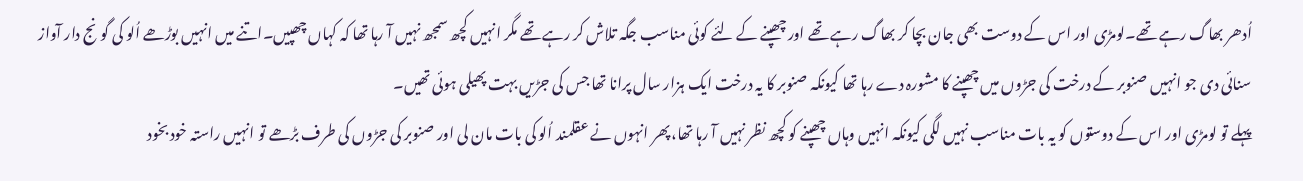اُدھر بھاگ رہے تھے۔لومڑی اور اس کے دوست بھی جان بچا کر بھاگ رہے تھے اور چھپنے کے لئے کوئی مناسب جگہ تلاش کر رہے تھے مگر انہیں کچھ سمجھ نہیں آ رہا تھا کہ کہاں چھپیں۔اتنے میں انہیں بوڑھے اُلو کی گونج دار آواز سنائی دی جو انہیں صنوبر کے درخت کی جڑوں میں چھپنے کا مشورہ دے رہا تھا کیونکہ صنوبر کا یہ درخت ایک ہزار سال پرانا تھا جس کی جڑیں بہت پھیلی ہوئی تھیں۔
پہلے تو لومڑی اور اس کے دوستوں کو یہ بات مناسب نہیں لگی کیونکہ انہیں وہاں چھپنے کو کچھ نظر نہیں آ رہا تھا، پھر انہوں نے عقلمند اُلو کی بات مان لی اور صنوبر کی جڑوں کی طرف بڑھے تو انہیں راستہ خود بخود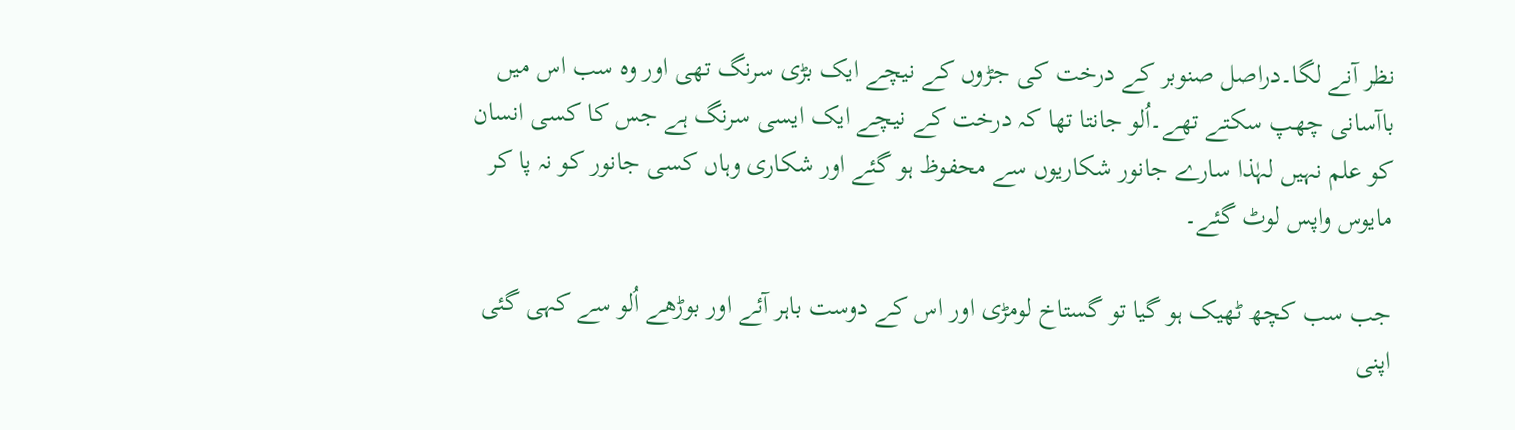نظر آنے لگا۔دراصل صنوبر کے درخت کی جڑوں کے نیچے ایک بڑی سرنگ تھی اور وہ سب اس میں باآسانی چھپ سکتے تھے۔اُلو جانتا تھا کہ درخت کے نیچے ایک ایسی سرنگ ہے جس کا کسی انسان کو علم نہیں لہٰذا سارے جانور شکاریوں سے محفوظ ہو گئے اور شکاری وہاں کسی جانور کو نہ پا کر مایوس واپس لوٹ گئے۔

جب سب کچھ ٹھیک ہو گیا تو گستاخ لومڑی اور اس کے دوست باہر آئے اور بوڑھے اُلو سے کہی گئی اپنی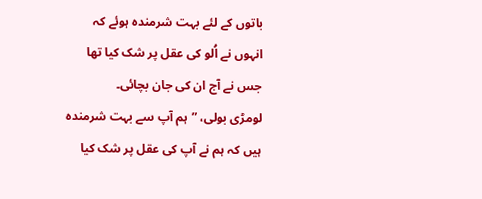باتوں کے لئے بہت شرمندہ ہوئے کہ انہوں نے اُلو کی عقل پر شک کیا تھا جس نے آج ان کی جان بچائی۔
لومڑی بولی، ”ہم آپ سے بہت شرمندہ ہیں کہ ہم نے آپ کی عقل پر شک کیا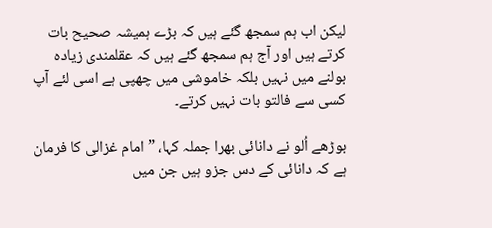لیکن اب ہم سمجھ گئے ہیں کہ بڑے ہمیشہ صحیح بات کرتے ہیں اور آج ہم سمجھ گئے ہیں کہ عقلمندی زیادہ بولنے میں نہیں بلکہ خاموشی میں چھپی ہے اسی لئے آپ کسی سے فالتو بات نہیں کرتے۔

بوڑھے اُلو نے دانائی بھرا جملہ کہا، ”امام غزالی کا فرمان ہے کہ دانائی کے دس جزو ہیں جن میں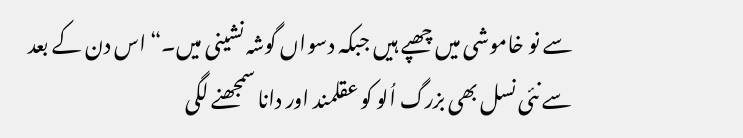سے نو خاموشی میں چھپے ہیں جبکہ دسواں گوشہ نشینی میں۔“ اس دن کے بعد سے نئی نسل بھی بزرگ اُلو کو عقلمند اور دانا سمجھنے لگی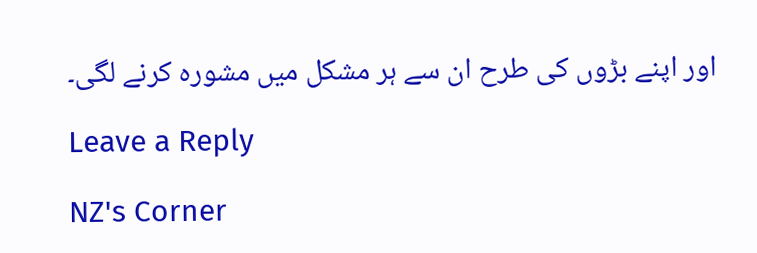اور اپنے بڑوں کی طرح ان سے ہر مشکل میں مشورہ کرنے لگی۔

Leave a Reply

NZ's Corner